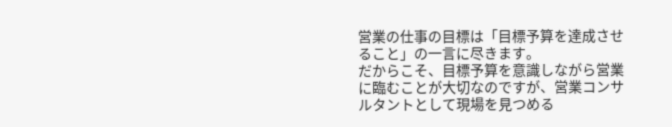営業の仕事の目標は「目標予算を達成させること」の一言に尽きます。
だからこそ、目標予算を意識しながら営業に臨むことが大切なのですが、営業コンサルタントとして現場を見つめる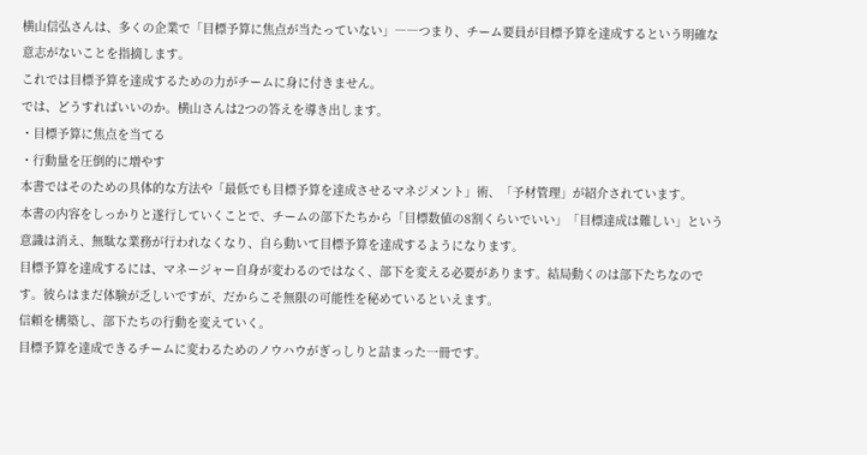横山信弘さんは、多くの企業で「目標予算に焦点が当たっていない」――つまり、チーム要員が目標予算を達成するという明確な意志がないことを指摘します。
これでは目標予算を達成するための力がチームに身に付きません。
では、どうすればいいのか。横山さんは2つの答えを導き出します。
・目標予算に焦点を当てる
・行動量を圧倒的に増やす
本書ではそのための具体的な方法や「最低でも目標予算を達成させるマネジメント」術、「予材管理」が紹介されています。
本書の内容をしっかりと遂行していくことで、チームの部下たちから「目標数値の8割くらいでいい」「目標達成は難しい」という意識は消え、無駄な業務が行われなくなり、自ら動いて目標予算を達成するようになります。
目標予算を達成するには、マネージャー自身が変わるのではなく、部下を変える必要があります。結局動くのは部下たちなのです。彼らはまだ体験が乏しいですが、だからこそ無限の可能性を秘めているといえます。
信頼を構築し、部下たちの行動を変えていく。
目標予算を達成できるチームに変わるためのノウハウがぎっしりと詰まった一冊です。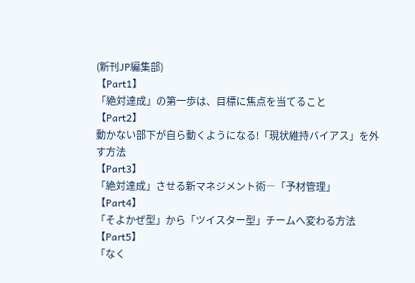(新刊JP編集部)
【Part1】
「絶対達成」の第一歩は、目標に焦点を当てること
【Part2】
動かない部下が自ら動くようになる!「現状維持バイアス」を外す方法
【Part3】
「絶対達成」させる新マネジメント術―「予材管理」
【Part4】
「そよかぜ型」から「ツイスター型」チームへ変わる方法
【Part5】
「なく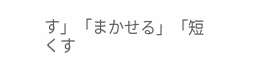す」「まかせる」「短くす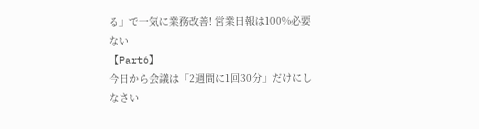る」で一気に業務改善! 営業日報は100%必要ない
【Part6】
今日から会議は「2週間に1回30分」だけにしなさい